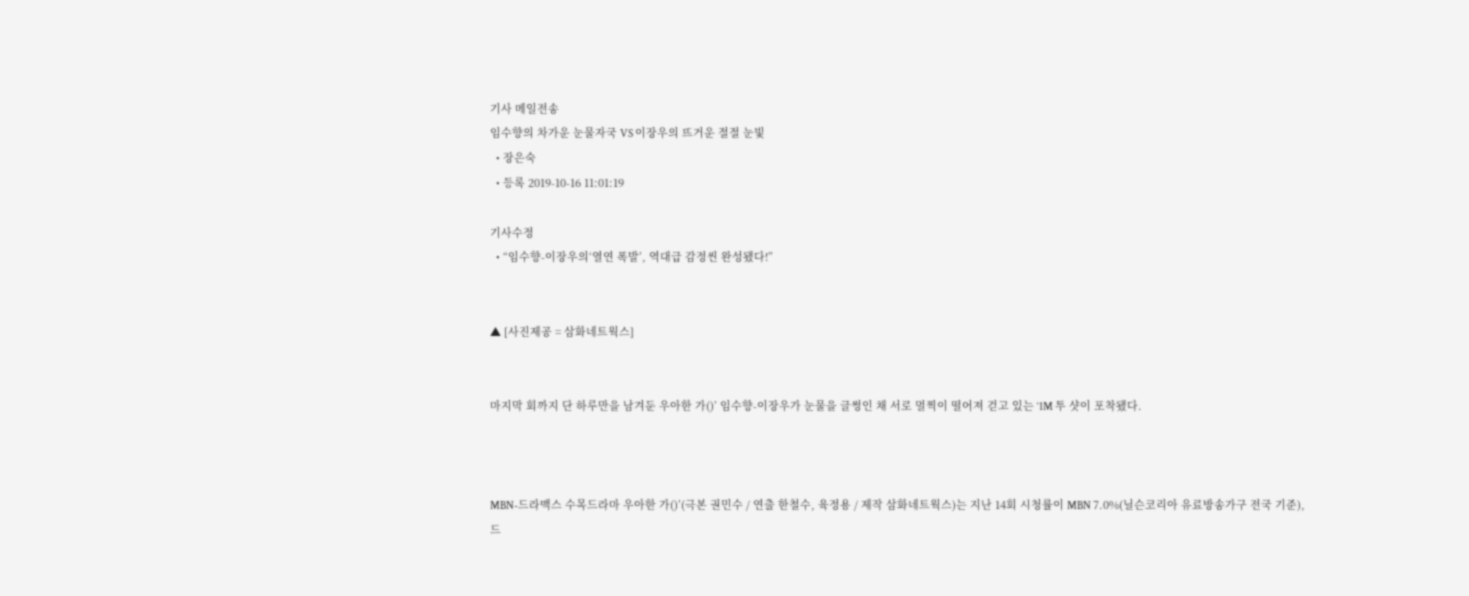기사 메일전송
임수향의 차가운 눈물자국 VS 이장우의 뜨거운 절절 눈빛
  • 장은숙
  • 등록 2019-10-16 11:01:19

기사수정
  • “임수향-이장우의‘열연 폭발’, 역대급 감정씬 완성됐다!”


▲ [사진제공 = 삼화네트웍스]


마지막 회까지 단 하루만을 남겨둔 우아한 가()’ 임수향-이장우가 눈물을 글썽인 채 서로 멀찍이 떨어져 걷고 있는 ‘1M 투 샷이 포착됐다.



MBN-드라맥스 수목드라마 우아한 가()’(극본 권민수 / 연출 한철수, 육정용 / 제작 삼화네트웍스)는 지난 14회 시청률이 MBN 7.0%(닐슨코리아 유료방송가구 전국 기준), 드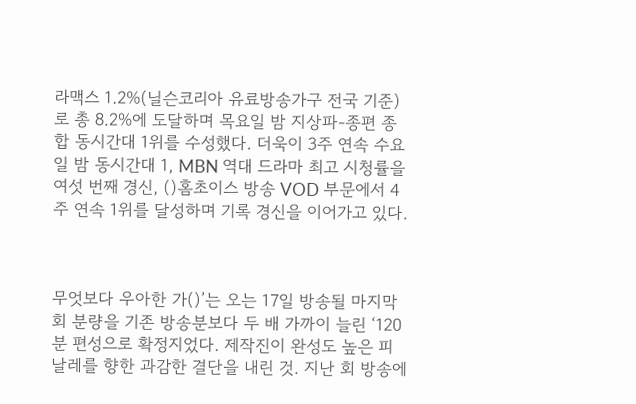라맥스 1.2%(닐슨코리아 유료방송가구 전국 기준)로 총 8.2%에 도달하며 목요일 밤 지상파-종편 종합 동시간대 1위를 수성했다. 더욱이 3주 연속 수요일 밤 동시간대 1, MBN 역대 드라마 최고 시청률을 여섯 번째 경신, ()홈초이스 방송 VOD 부문에서 4주 연속 1위를 달성하며 기록 경신을 이어가고 있다.



무엇보다 우아한 가()’는 오는 17일 방송될 마지막 회 분량을 기존 방송분보다 두 배 가까이 늘린 ‘120분 편성으로 확정지었다. 제작진이 완성도 높은 피날레를 향한 과감한 결단을 내린 것. 지난 회 방송에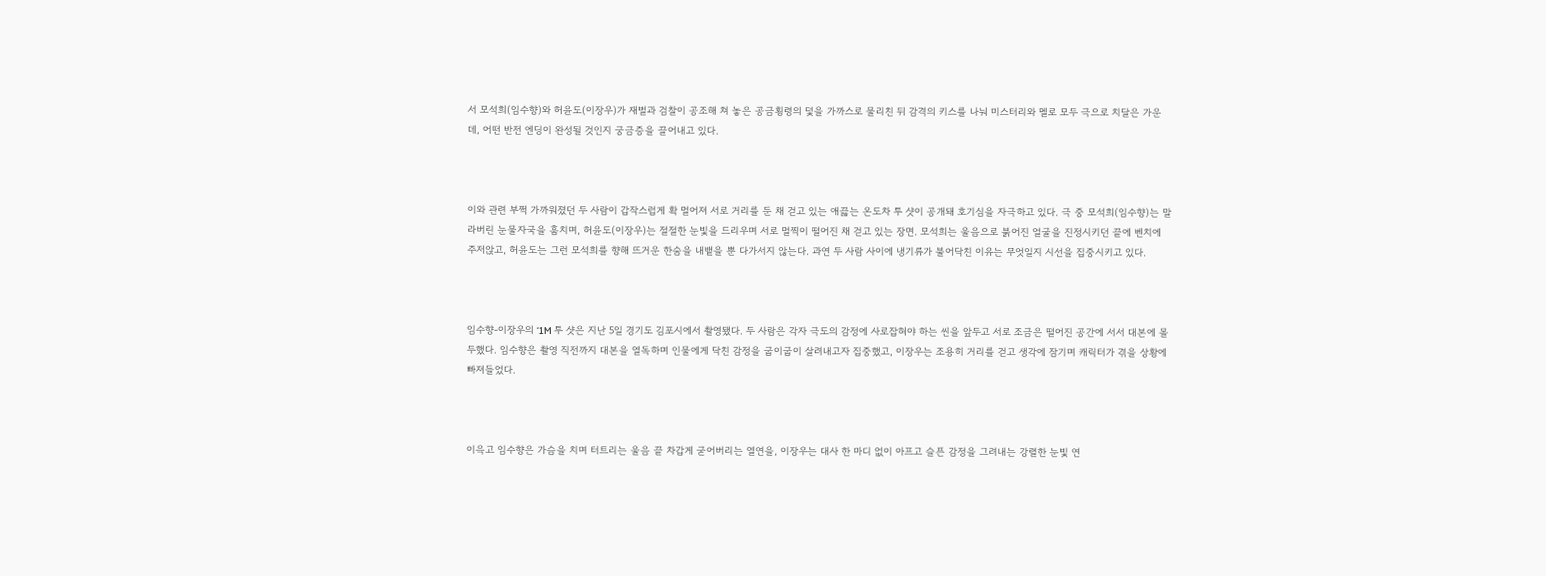서 모석희(임수향)와 허윤도(이장우)가 재벌과 검찰이 공조해 쳐 놓은 공금횡령의 덫을 가까스로 물리친 뒤 감격의 키스를 나눠 미스터리와 멜로 모두 극으로 치달은 가운데, 어떤 반전 엔딩이 완성될 것인지 궁금증을 끌어내고 있다.



이와 관련 부쩍 가까워졌던 두 사람이 갑작스럽게 확 멀어져 서로 거리를 둔 채 걷고 있는 애끓는 온도차 투 샷이 공개돼 호기심을 자극하고 있다. 극 중 모석희(임수향)는 말라버린 눈물자국을 훔치며, 허윤도(이장우)는 절절한 눈빛을 드리우며 서로 멀찍이 떨어진 채 걷고 있는 장면. 모석희는 울음으로 붉어진 얼굴을 진정시키던 끝에 벤치에 주저앉고, 허윤도는 그런 모석희를 향해 뜨거운 한숨을 내뱉을 뿐 다가서지 않는다. 과연 두 사람 사이에 냉기류가 불어닥친 이유는 무엇일지 시선을 집중시키고 있다.



임수향-이장우의 ‘1M 투 샷은 지난 5일 경기도 김포시에서 촬영됐다. 두 사람은 각자 극도의 감정에 사로잡혀야 하는 씬을 앞두고 서로 조금은 떨어진 공간에 서서 대본에 몰두했다. 임수향은 촬영 직전까지 대본을 열독하며 인물에게 닥친 감정을 굽이굽이 살려내고자 집중했고, 이장우는 조용히 거리를 걷고 생각에 잠기며 캐릭터가 겪을 상황에 빠져들었다.



이윽고 임수향은 가슴을 치며 터트리는 울음 끝 차갑게 굳어버리는 열연을, 이장우는 대사 한 마디 없이 아프고 슬픈 감정을 그려내는 강렬한 눈빛 연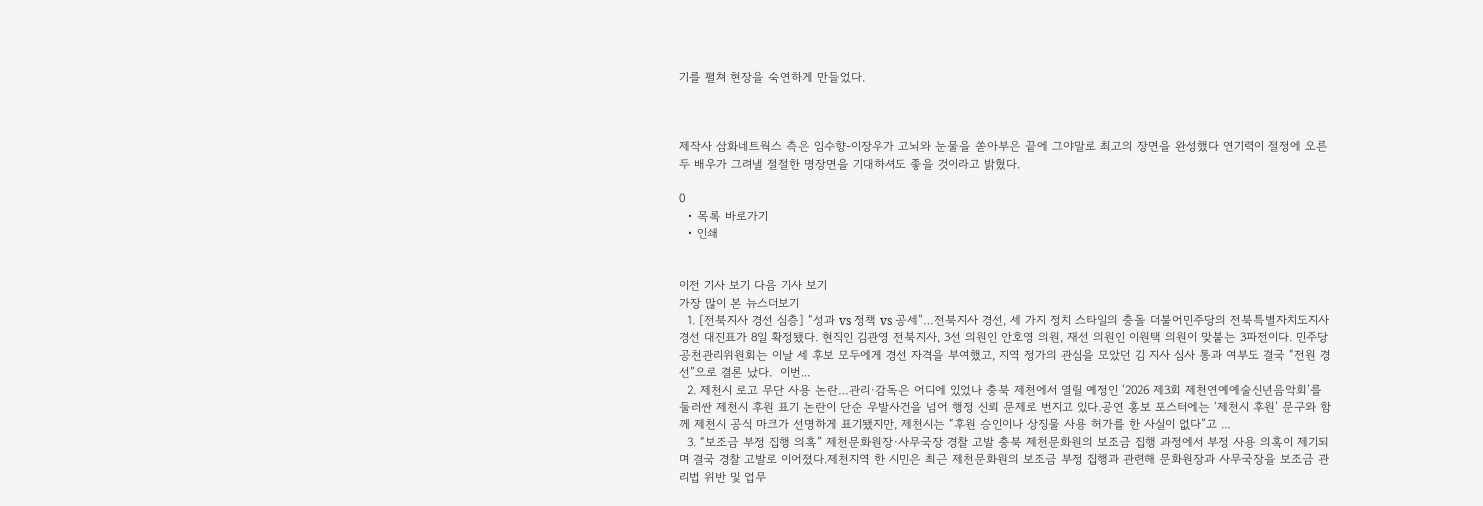기를 펼쳐 현장을 숙연하게 만들었다.



제작사 삼화네트웍스 측은 임수향-이장우가 고뇌와 눈물을 쏟아부은 끝에 그야말로 최고의 장면을 완성했다 연기력이 절정에 오른 두 배우가 그려낼 절절한 명장면을 기대하셔도 좋을 것이라고 밝혔다.

0
  • 목록 바로가기
  • 인쇄


이전 기사 보기 다음 기사 보기
가장 많이 본 뉴스더보기
  1. [전북지사 경선 심층] “성과 vs 정책 vs 공세”…전북지사 경선, 세 가지 정치 스타일의 충돌 더불어민주당의 전북특별자치도지사 경선 대진표가 8일 확정됐다. 현직인 김관영 전북지사, 3선 의원인 안호영 의원, 재선 의원인 이원택 의원이 맞붙는 3파전이다. 민주당 공천관리위원회는 이날 세 후보 모두에게 경선 자격을 부여했고, 지역 정가의 관심을 모았던 김 지사 심사 통과 여부도 결국 “전원 경선”으로 결론 났다.  이번...
  2. 제천시 로고 무단 사용 논란…관리·감독은 어디에 있었나 충북 제천에서 열릴 예정인 ‘2026 제3회 제천연예예술신년음악회’를 둘러싼 제천시 후원 표기 논란이 단순 우발사건을 넘어 행정 신뢰 문제로 번지고 있다.공연 홍보 포스터에는 ‘제천시 후원’ 문구와 함께 제천시 공식 마크가 선명하게 표기됐지만, 제천시는 “후원 승인이나 상징물 사용 허가를 한 사실이 없다”고 ...
  3. “보조금 부정 집행 의혹” 제천문화원장·사무국장 경찰 고발 충북 제천문화원의 보조금 집행 과정에서 부정 사용 의혹이 제기되며 결국 경찰 고발로 이어졌다.제천지역 한 시민은 최근 제천문화원의 보조금 부정 집행과 관련해 문화원장과 사무국장을 보조금 관리법 위반 및 업무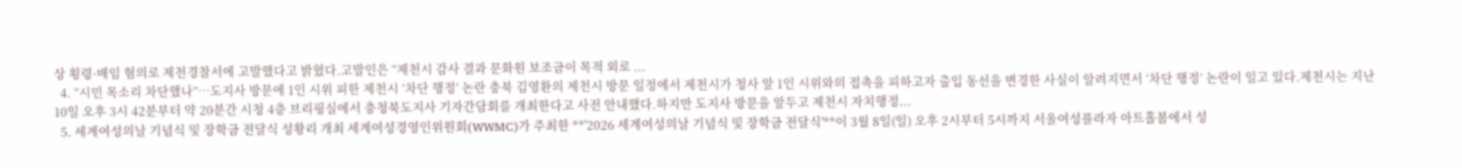상 횡령·배임 혐의로 제천경찰서에 고발했다고 밝혔다.고발인은 “제천시 감사 결과 문화원 보조금이 목적 외로 ...
  4. “시민 목소리 차단했나”…도지사 방문에 1인 시위 피한 제천시 ‘차단 행정’ 논란 충북 김영환의 제천시 방문 일정에서 제천시가 청사 앞 1인 시위와의 접촉을 피하고자 출입 동선을 변경한 사실이 알려지면서 ‘차단 행정’ 논란이 일고 있다.제천시는 지난 10일 오후 3시 42분부터 약 20분간 시청 4층 브리핑실에서 충청북도지사 기자간담회를 개최한다고 사전 안내했다.하지만 도지사 방문을 앞두고 제천시 자치행정...
  5. 세계여성의날 기념식 및 장학금 전달식 성황리 개최 세계여성경영인위원회(WWMC)가 주최한 **'2026 세계여성의날 기념식 및 장학금 전달식'**이 3월 8일(일) 오후 2시부터 5시까지 서울여성플라자 아트홀봄에서 성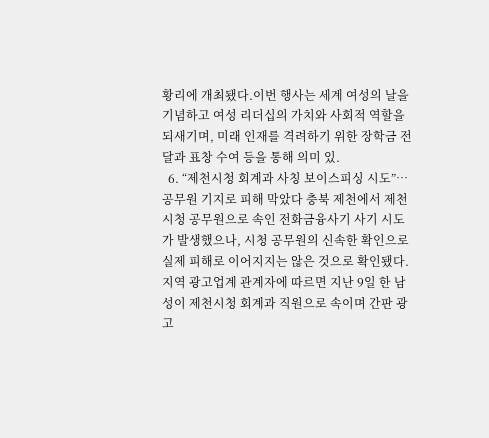황리에 개최됐다.이번 행사는 세계 여성의 날을 기념하고 여성 리더십의 가치와 사회적 역할을 되새기며, 미래 인재를 격려하기 위한 장학금 전달과 표창 수여 등을 통해 의미 있.
  6. “제천시청 회계과 사칭 보이스피싱 시도”…공무원 기지로 피해 막았다 충북 제천에서 제천시청 공무원으로 속인 전화금융사기 사기 시도가 발생했으나, 시청 공무원의 신속한 확인으로 실제 피해로 이어지지는 않은 것으로 확인됐다.지역 광고업계 관계자에 따르면 지난 9일 한 남성이 제천시청 회계과 직원으로 속이며 간판 광고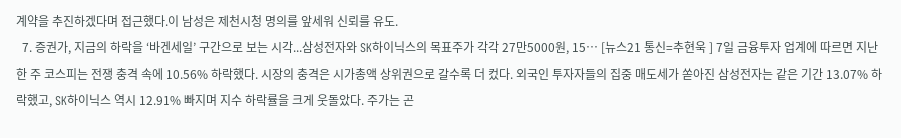계약을 추진하겠다며 접근했다.이 남성은 제천시청 명의를 앞세워 신뢰를 유도.
  7. 증권가, 지금의 하락을 ‘바겐세일’ 구간으로 보는 시각...삼성전자와 SK하이닉스의 목표주가 각각 27만5000원, 15… [뉴스21 통신=추현욱 ] 7일 금융투자 업계에 따르면 지난 한 주 코스피는 전쟁 충격 속에 10.56% 하락했다. 시장의 충격은 시가총액 상위권으로 갈수록 더 컸다. 외국인 투자자들의 집중 매도세가 쏟아진 삼성전자는 같은 기간 13.07% 하락했고, SK하이닉스 역시 12.91% 빠지며 지수 하락률을 크게 웃돌았다. 주가는 곤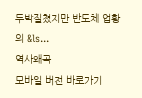두박질쳤지만 반도체 업황의 &ls...
역사왜곡
모바일 버전 바로가기